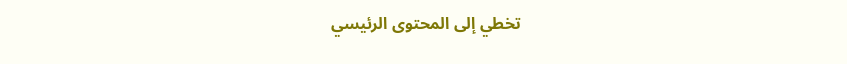تخطي إلى المحتوى الرئيسي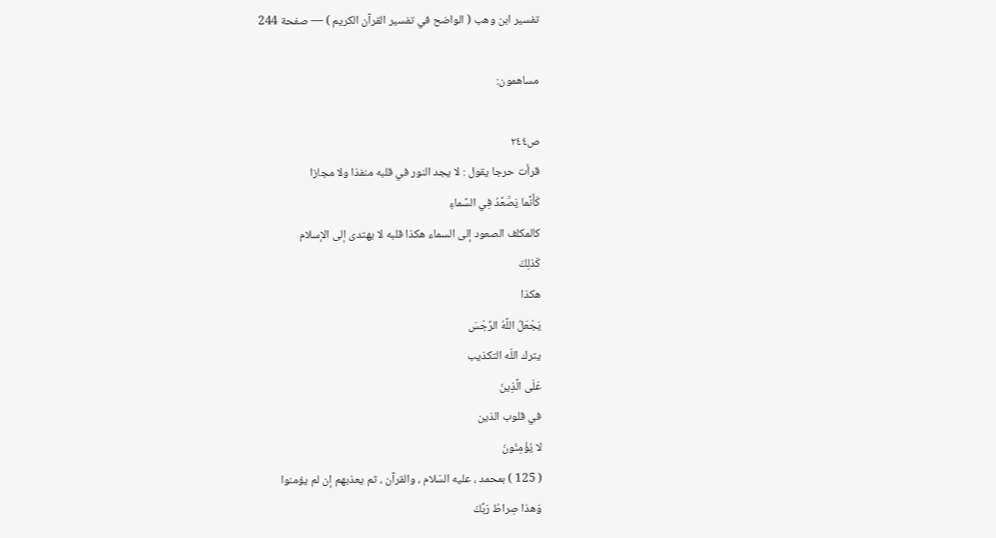تفسير ابن وهب ( الواضح في تفسير القرآن الكريم ) — صفحة 244

مساهمون:

ص٢٤٤
قرأت حرجا يقول : لا يجد النور في قلبه منفذا ولا مجازا
كَأَنَّما يَصَّعَّدُ فِي السَّماءِ
كالمكلف الصعود إلى السماء هكذا قلبه لا يهتدى إلى الإسلام
كَذلِكَ
هكذا
يَجْعَلُ اللَّهُ الرِّجْسَ
يترك اللّه التكذيب
عَلَى الَّذِينَ
في قلوب الذين
لا يُؤْمِنُونَ
( 125 ) بمحمد ، عليه السّلام ، والقرآن ، ثم يعذبهم إن لم يؤمنوا
وَهذا صِراطُ رَبِّكَ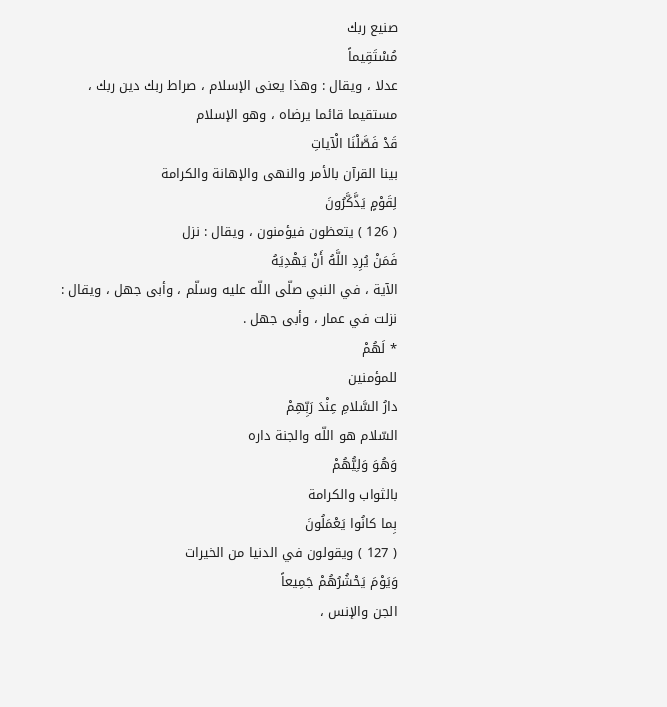صنيع ربك
مُسْتَقِيماً
عدلا ، ويقال : وهذا يعنى الإسلام ، صراط ربك دين ربك ، مستقيما قائما يرضاه ، وهو الإسلام
قَدْ فَصَّلْنَا الْآياتِ
بينا القرآن بالأمر والنهى والإهانة والكرامة
لِقَوْمٍ يَذَّكَّرُونَ
( 126 ) يتعظون فيؤمنون ، ويقال : نزل
فَمَنْ يُرِدِ اللَّهُ أَنْ يَهْدِيَهُ
الآية ، في النبي صلّى اللّه عليه وسلّم ، وأبى جهل ، ويقال : نزلت في عمار ، وأبى جهل .
* لَهُمْ
للمؤمنين
دارُ السَّلامِ عِنْدَ رَبِّهِمْ
السّلام هو اللّه والجنة داره
وَهُوَ وَلِيُّهُمْ
بالثواب والكرامة
بِما كانُوا يَعْمَلُونَ
( 127 ) ويقولون في الدنيا من الخيرات
وَيَوْمَ يَحْشُرُهُمْ جَمِيعاً
الجن والإنس ،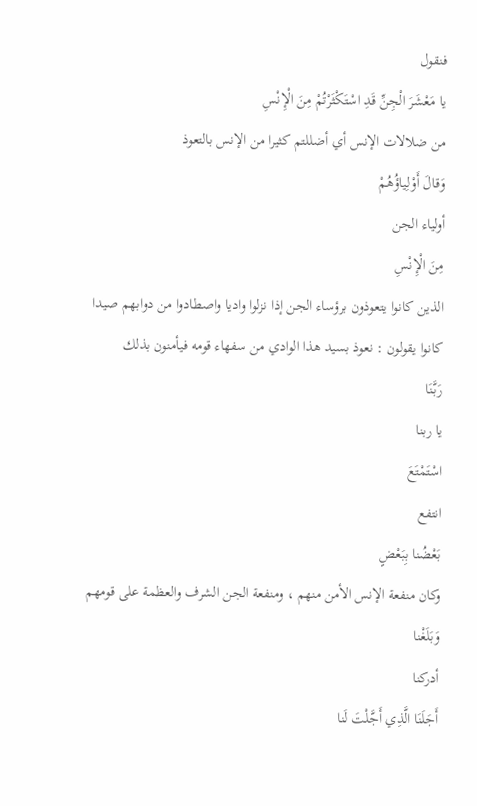فنقول
يا مَعْشَرَ الْجِنِّ قَدِ اسْتَكْثَرْتُمْ مِنَ الْإِنْسِ
من ضلالات الإنس أي أضللتم كثيرا من الإنس بالتعوذ
وَقالَ أَوْلِياؤُهُمْ
أولياء الجن
مِنَ الْإِنْسِ
الذين كانوا يتعوذون برؤساء الجن إذا نزلوا واديا واصطادوا من دوابهم صيدا كانوا يقولون : نعوذ بسيد هذا الوادي من سفهاء قومه فيأمنون بذلك
رَبَّنَا
يا ربنا
اسْتَمْتَعَ
انتفع
بَعْضُنا بِبَعْضٍ
وكان منفعة الإنس الأمن منهم ، ومنفعة الجن الشرف والعظمة على قومهم
وَبَلَغْنا
أدركنا
أَجَلَنَا الَّذِي أَجَّلْتَ لَنا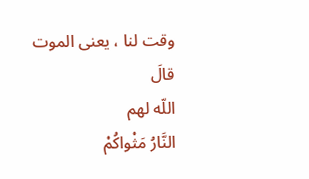وقت لنا ، يعنى الموت
قالَ
اللّه لهم
النَّارُ مَثْواكُمْ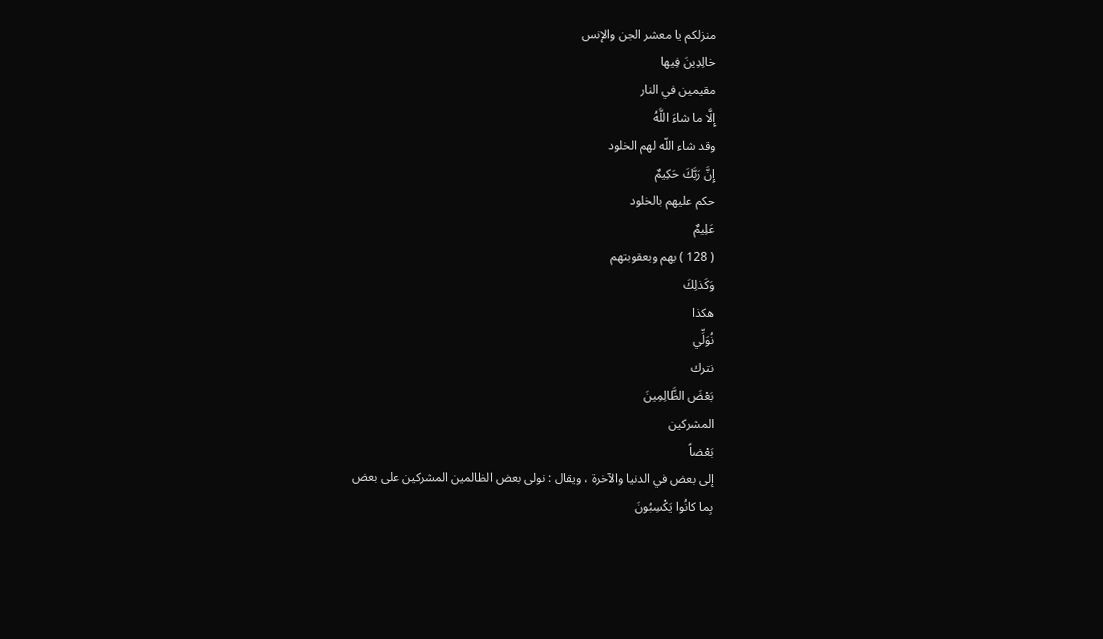منزلكم يا معشر الجن والإنس
خالِدِينَ فِيها
مقيمين في النار
إِلَّا ما شاءَ اللَّهُ
وقد شاء اللّه لهم الخلود
إِنَّ رَبَّكَ حَكِيمٌ
حكم عليهم بالخلود
عَلِيمٌ
( 128 ) بهم وبعقوبتهم
وَكَذلِكَ
هكذا
نُوَلِّي
نترك
بَعْضَ الظَّالِمِينَ
المشركين
بَعْضاً
إلى بعض في الدنيا والآخرة ، ويقال : نولى بعض الظالمين المشركين على بعض
بِما كانُوا يَكْسِبُونَ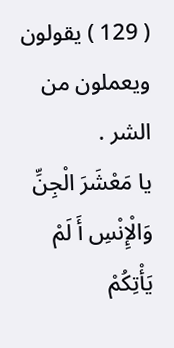( 129 ) يقولون ويعملون من الشر .
يا مَعْشَرَ الْجِنِّ وَالْإِنْسِ أَ لَمْ يَأْتِكُمْ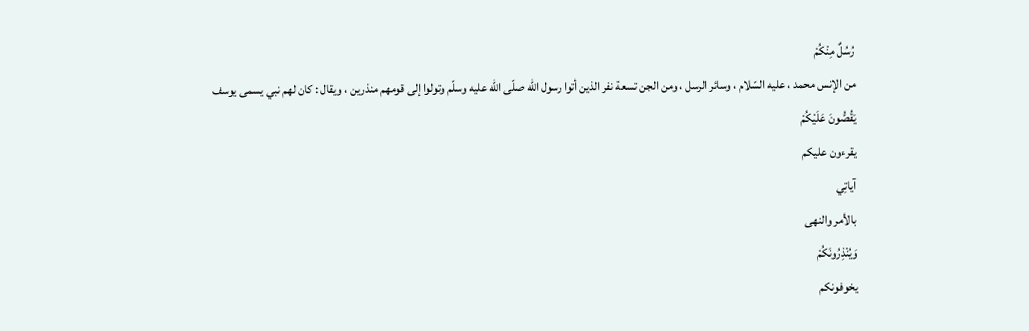رُسُلٌ مِنْكُمْ
من الإنس محمد ، عليه السّلام ، وسائر الرسل ، ومن الجن تسعة نفر الذين أتوا رسول اللّه صلّى اللّه عليه وسلّم وتولوا إلى قومهم منذرين ، ويقال : كان لهم نبي يسمى يوسف
يَقُصُّونَ عَلَيْكُمْ
يقرءون عليكم
آياتِي
بالأمر والنهى
وَيُنْذِرُونَكُمْ
يخوفونكم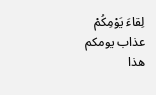لِقاءَ يَوْمِكُمْ
عذاب يومكم
هذا